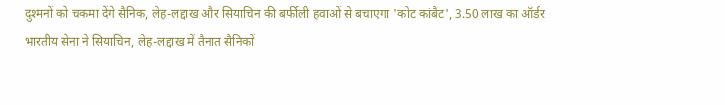दुश्मनों को चकमा देंगे सैनिक, लेह-लद्दाख और सियाचिन की बर्फीली हवाओं से बचाएगा 'कोट कांबैट', 3.50 लाख का ऑर्डर
भारतीय सेना ने सियाचिन, लेह-लद्दाख में तैनात सैनिकों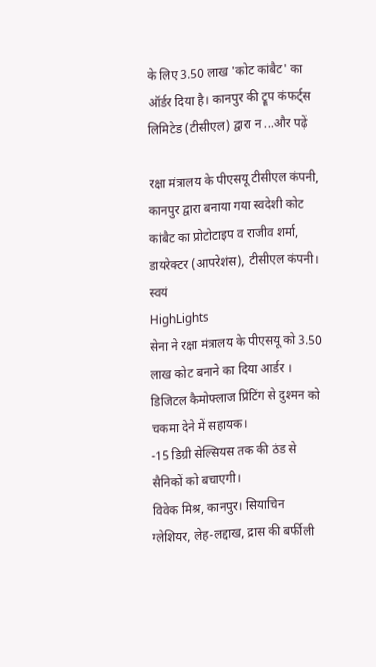के लिए 3.50 लाख 'कोट कांबैट' का ऑर्डर दिया है। कानपुर की ट्रूप कंफर्ट्स लिमिटेड (टीसीएल) द्वारा न ...और पढ़ें

रक्षा मंत्रालय के पीएसयू टीसीएल कंपनी, कानपुर द्वारा बनाया गया स्वदेशी कोट कांबैट का प्रोटोटाइप व राजीव शर्मा, डायरेक्टर (आपरेशंस), टीसीएल कंपनी। स्वयं
HighLights
सेना ने रक्षा मंत्रालय के पीएसयू को 3.50 लाख कोट बनाने का दिया आर्डर ।
डिजिटल कैमोफ्लाज प्रिंटिंग से दुश्मन को चकमा देने में सहायक।
-15 डिग्री सेल्सियस तक की ठंड से सैनिकों को बचाएगी।
विवेक मिश्र, कानपुर। सियाचिन ग्लेशियर, लेह-लद्दाख, द्रास की बर्फीली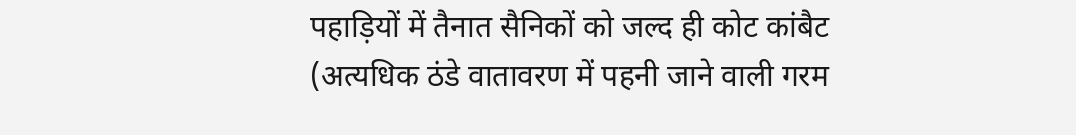पहाड़ियों में तैनात सैनिकों को जल्द ही कोट कांबैट (अत्यधिक ठंडे वातावरण में पहनी जाने वाली गरम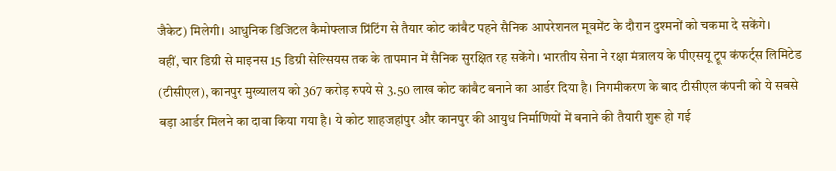जैकेट) मिलेगी। आधुनिक डिजिटल कैमोफ्लाज प्रिंटिंग से तैयार कोट कांबैट पहने सैनिक आपरेशनल मूवमेंट के दौरान दुश्मनों को चकमा दे सकेंगे।
वहीं, चार डिग्री से माइनस 15 डिग्री सेल्सियस तक के तापमान में सैनिक सुरक्षित रह सकेंगे। भारतीय सेना ने रक्षा मंत्रालय के पीएसयू ट्रूप कंफर्ट्स लिमिटेड (टीसीएल), कानपुर मुख्यालय को 367 करोड़ रुपये से 3.50 लाख कोट कांबैट बनाने का आर्डर दिया है। निगमीकरण के बाद टीसीएल कंपनी को ये सबसे बड़ा आर्डर मिलने का दावा किया गया है। ये कोट शाहजहांपुर और कानपुर की आयुध निर्माणियों में बनाने की तैयारी शुरू हो गई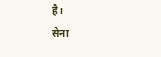है।
सेना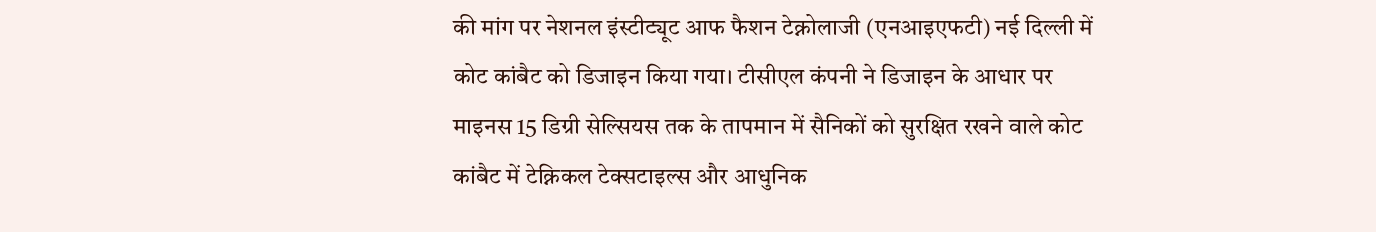की मांग पर नेशनल इंस्टीट्यूट आफ फैशन टेक्नोलाजी (एनआइएफटी) नई दिल्ली में कोट कांबैट को डिजाइन किया गया। टीसीएल कंपनी ने डिजाइन के आधार पर माइनस 15 डिग्री सेल्सियस तक के तापमान में सैनिकों को सुरक्षित रखने वाले कोट कांबैट में टेक्निकल टेक्सटाइल्स और आधुनिक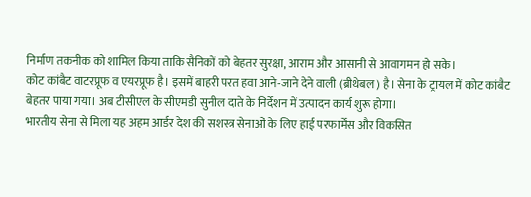निर्माण तकनीक को शामिल किया ताकि सैनिकों को बेहतर सुरक्षा, आराम और आसानी से आवागमन हो सके।
कोट कांबैट वाटरप्रूफ व एयरप्रूफ है। इसमें बाहरी परत हवा आने-जाने देने वाली (ब्रीथेबल) है। सेना के ट्रायल में कोट कांबैट बेहतर पाया गया। अब टीसीएल के सीएमडी सुनील दाते के निर्देशन में उत्पादन कार्य शुरू होगा।
भारतीय सेना से मिला यह अहम आर्डर देश की सशस्त्र सेनाओं के लिए हाई परफार्मेंस और विकसित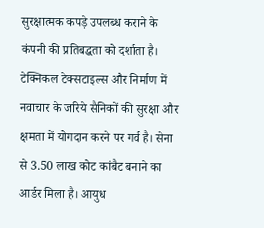सुरक्षात्मक कपड़े उपलब्ध कराने के कंपनी की प्रतिबद्धता को दर्शाता है। टेक्निकल टेक्सटाइल्स और निर्माण में नवाचार के जरिये सैनिकों की सुरक्षा और क्षमता में योगदान करने पर गर्व है। सेना से 3.50 लाख कोट कांबैट बनाने का आर्डर मिला है। आयुध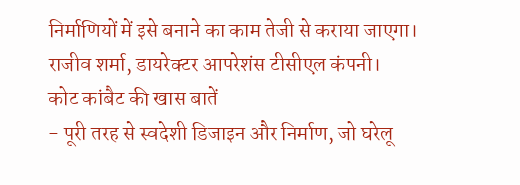निर्माणियों में इसे बनाने का काम तेजी से कराया जाएगा।
राजीव शर्मा, डायरेक्टर आपरेशंस टीसीएल कंपनी।
कोट कांबैट की खास बातें
- पूरी तरह से स्वदेशी डिजाइन और निर्माण, जो घरेलू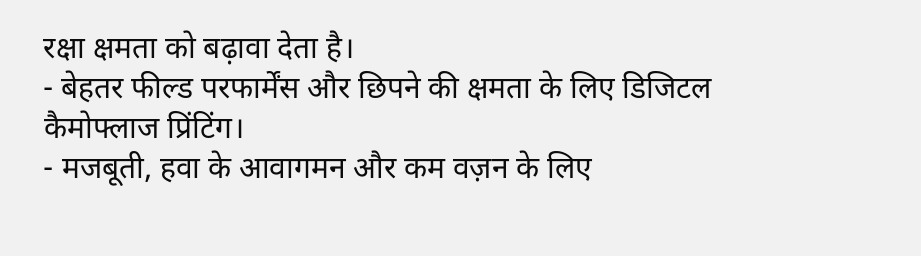रक्षा क्षमता को बढ़ावा देता है।
- बेहतर फील्ड परफार्मेंस और छिपने की क्षमता के लिए डिजिटल कैमोफ्लाज प्रिंटिंग।
- मजबूती, हवा के आवागमन और कम वज़न के लिए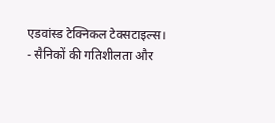एडवांस्ड टेक्निकल टेक्सटाइल्स।
- सैनिकों की गतिशीलता और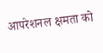आपरेशनल क्षमता को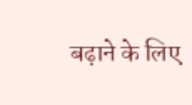बढ़ाने के लिए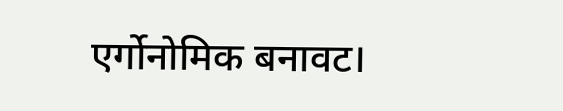एर्गोनोमिक बनावट।